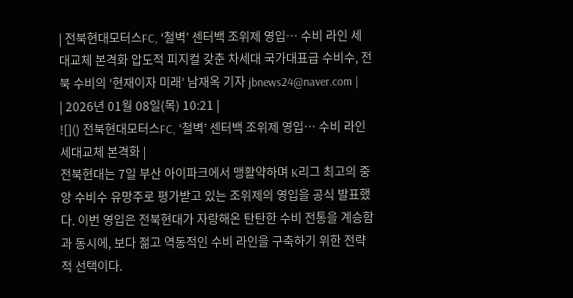| 전북현대모터스FC, ‘철벽’ 센터백 조위제 영입… 수비 라인 세대교체 본격화 압도적 피지컬 갖춘 차세대 국가대표급 수비수, 전북 수비의 ‘현재이자 미래’ 남재옥 기자 jbnews24@naver.com |
| 2026년 01월 08일(목) 10:21 |
![]() 전북현대모터스FC, ‘철벽’ 센터백 조위제 영입… 수비 라인 세대교체 본격화 |
전북현대는 7일 부산 아이파크에서 맹활약하며 K리그 최고의 중앙 수비수 유망주로 평가받고 있는 조위제의 영입을 공식 발표했다. 이번 영입은 전북현대가 자랑해온 탄탄한 수비 전통을 계승함과 동시에, 보다 젊고 역동적인 수비 라인을 구축하기 위한 전략적 선택이다.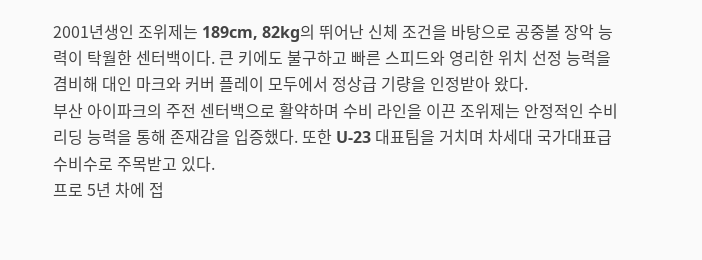2001년생인 조위제는 189cm, 82kg의 뛰어난 신체 조건을 바탕으로 공중볼 장악 능력이 탁월한 센터백이다. 큰 키에도 불구하고 빠른 스피드와 영리한 위치 선정 능력을 겸비해 대인 마크와 커버 플레이 모두에서 정상급 기량을 인정받아 왔다.
부산 아이파크의 주전 센터백으로 활약하며 수비 라인을 이끈 조위제는 안정적인 수비 리딩 능력을 통해 존재감을 입증했다. 또한 U-23 대표팀을 거치며 차세대 국가대표급 수비수로 주목받고 있다.
프로 5년 차에 접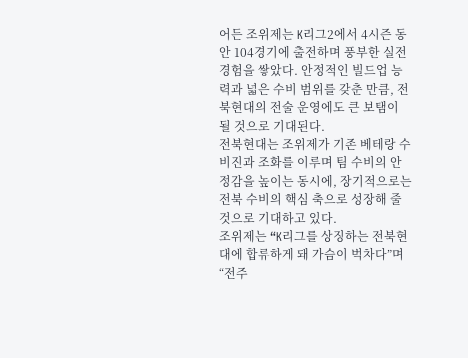어든 조위제는 K리그2에서 4시즌 동안 104경기에 출전하며 풍부한 실전 경험을 쌓았다. 안정적인 빌드업 능력과 넓은 수비 범위를 갖춘 만큼, 전북현대의 전술 운영에도 큰 보탬이 될 것으로 기대된다.
전북현대는 조위제가 기존 베테랑 수비진과 조화를 이루며 팀 수비의 안정감을 높이는 동시에, 장기적으로는 전북 수비의 핵심 축으로 성장해 줄 것으로 기대하고 있다.
조위제는 “K리그를 상징하는 전북현대에 합류하게 돼 가슴이 벅차다”며 “전주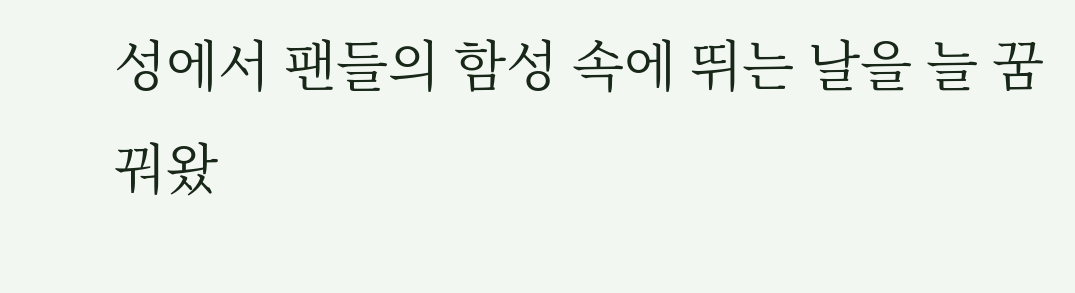성에서 팬들의 함성 속에 뛰는 날을 늘 꿈꿔왔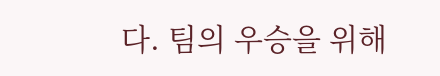다. 팀의 우승을 위해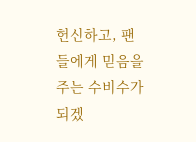헌신하고, 팬들에게 믿음을 주는 수비수가 되겠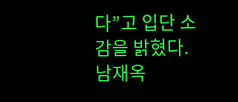다”고 입단 소감을 밝혔다.
남재옥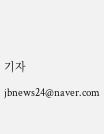기자 jbnews24@naver.com